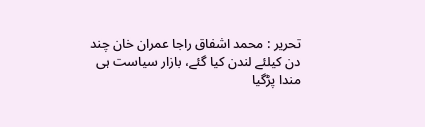تحریر : محمد اشفاق راجا عمران خان چند دن کیلئے لندن کیا گئے، بازار سیاست ہی مندا پڑگیا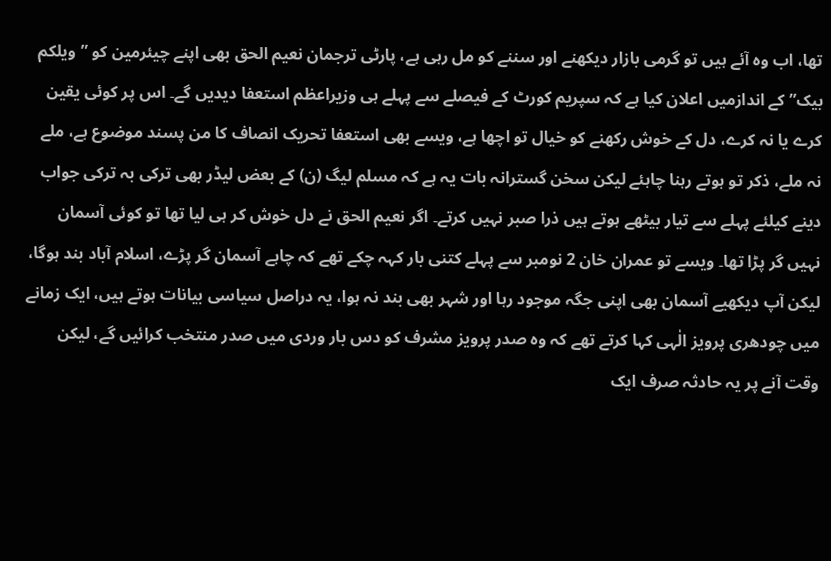تھا، اب وہ آئے ہیں تو گرمی بازار دیکھنے اور سننے کو مل رہی ہے، پارٹی ترجمان نعیم الحق بھی اپنے چیئرمین کو ”ویلکم بیک” کے اندازمیں اعلان کیا ہے کہ سپریم کورٹ کے فیصلے سے پہلے ہی وزیراعظم استعفا دیدیں گے۔ اس پر کوئی یقین کرے یا نہ کرے، دل کے خوش رکھنے کو خیال تو اچھا ہے، ویسے بھی استعفا تحریک انصاف کا من پسند موضوع ہے، ملے نہ ملے، ذکر تو ہوتے رہنا چاہئے لیکن سخن گسترانہ بات یہ ہے کہ مسلم لیگ (ن) کے بعض لیڈر بھی ترکی بہ ترکی جواب دینے کیلئے پہلے سے تیار بیٹھے ہوتے ہیں ذرا صبر نہیں کرتے۔ اگر نعیم الحق نے دل خوش کر ہی لیا تھا تو کوئی آسمان نہیں گر پڑا تھا۔ ویسے تو عمران خان 2 نومبر سے پہلے کتنی بار کہہ چکے تھے کہ چاہے آسمان گر پڑے، اسلام آباد بند ہوگا، لیکن آپ دیکھیے آسمان بھی اپنی جگہ موجود رہا اور شہر بھی بند نہ ہوا، یہ دراصل سیاسی بیانات ہوتے ہیں، ایک زمانے میں چودھری پرویز الٰہی کہا کرتے تھے کہ وہ صدر پرویز مشرف کو دس بار وردی میں صدر منتخب کرائیں گے، لیکن وقت آنے پر یہ حادثہ صرف ایک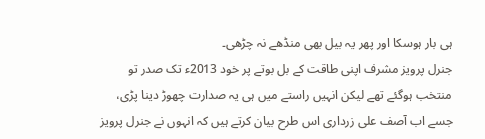ہی بار ہوسکا اور پھر یہ بیل بھی منڈھے نہ چڑھی۔
جنرل پرویز مشرف اپنی طاقت کے بل بوتے پر خود 2013ء تک صدر تو منتخب ہوگئے تھے لیکن انہیں راستے میں ہی یہ صدارت چھوڑ دینا پڑی، جسے اب آصف علی زرداری اس طرح بیان کرتے ہیں کہ انہوں نے جنرل پرویز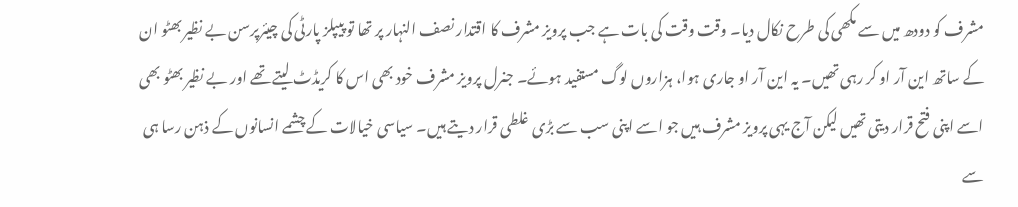مشرف کو دودھ میں سے مکھی کی طرح نکال دیا۔ وقت وقت کی بات ہے جب پرویز مشرف کا اقتدار نصف النہار پر تھا تو پیپلز پارٹی کی چیئرپرسن بے نظیر بھٹو ان کے ساتھ این آر او کر رہی تھیں۔ یہ این آر او جاری ہوا، ہزاروں لوگ مستفید ہوئے۔ جنرل پرویز مشرف خود بھی اس کا کریڈٹ لیتے تھے اور بے نظیر بھٹو بھی اسے اپنی فتح قرار دیتی تھیں لیکن آج یہی پرویز مشرف ہیں جو اسے اپنی سب سے بڑی غلطی قرار دیتے ہیں۔ سیاسی خیالات کے چشمے انسانوں کے ذہن رسا ہی سے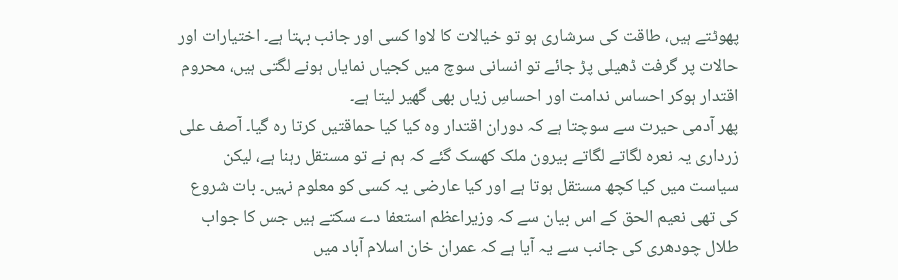پھوٹتے ہیں، طاقت کی سرشاری ہو تو خیالات کا لاوا کسی اور جانب بہتا ہے۔ اختیارات اور حالات پر گرفت ڈھیلی پڑ جائے تو انسانی سوچ میں کجیاں نمایاں ہونے لگتی ہیں، محروم اقتدار ہوکر احساس ندامت اور احساسِ زیاں بھی گھیر لیتا ہے۔
پھر آدمی حیرت سے سوچتا ہے کہ دوران اقتدار وہ کیا کیا حماقتیں کرتا رہ گیا۔ آصف علی زرداری یہ نعرہ لگاتے لگاتے بیرون ملک کھسک گئے کہ ہم نے تو مستقل رہنا ہے، لیکن سیاست میں کیا کچھ مستقل ہوتا ہے اور کیا عارضی یہ کسی کو معلوم نہیں۔ بات شروع کی تھی نعیم الحق کے اس بیان سے کہ وزیراعظم استعفا دے سکتے ہیں جس کا جواب طلال چودھری کی جانب سے یہ آیا ہے کہ عمران خان اسلام آباد میں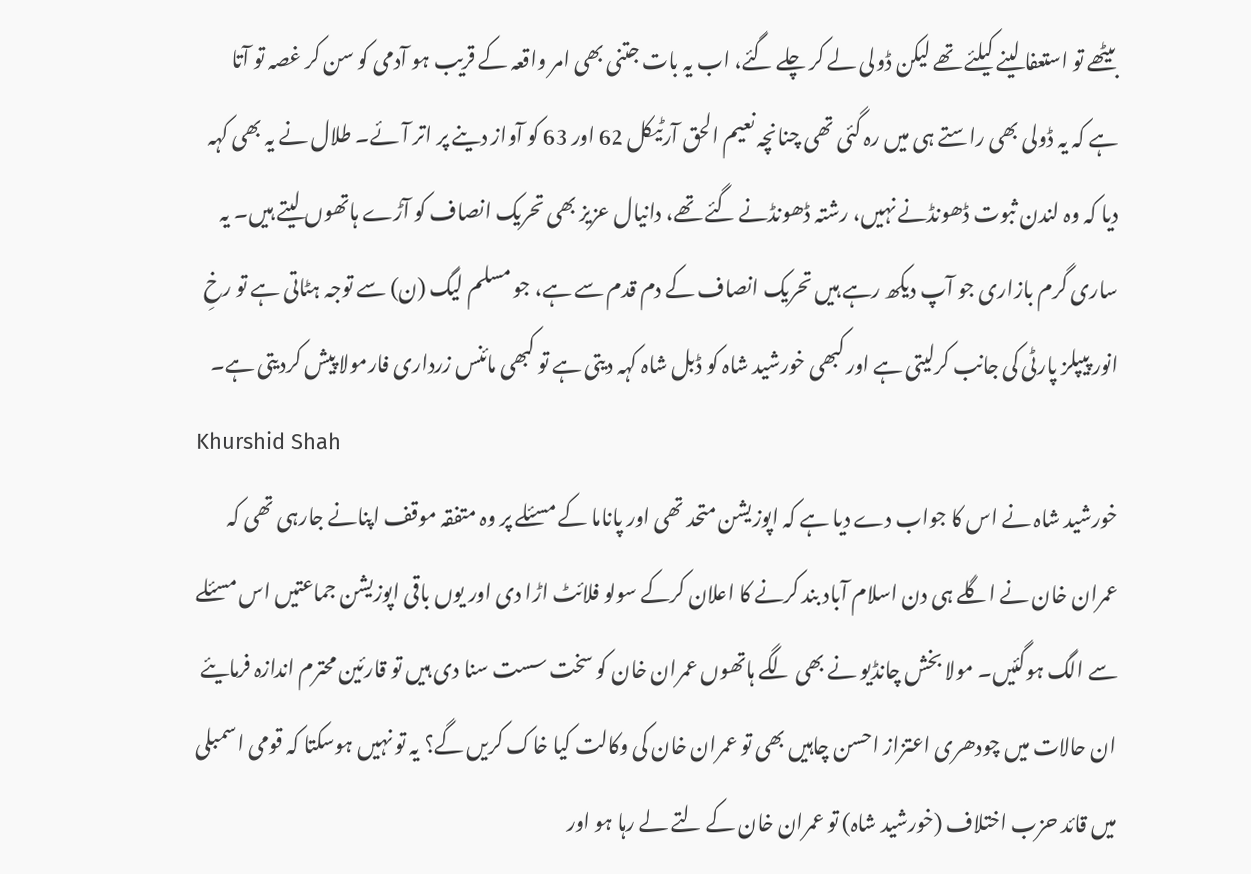بیٹھے تو استعفا لینے کیلئے تھے لیکن ڈولی لے کر چلے گئے، اب یہ بات جتنی بھی امر واقعہ کے قریب ہو آدمی کو سن کر غصہ تو آتا ہے کہ یہ ڈولی بھی راستے ہی میں رہ گئی تھی چنانچہ نعیم الحق آرٹیکل 62 اور 63 کو آواز دینے پر اتر آئے۔ طلال نے یہ بھی کہہ دیا کہ وہ لندن ثبوت ڈھونڈنے نہیں، رشتہ ڈھونڈنے گئے تھے، دانیال عزیز بھی تحریک انصاف کو آڑے ہاتھوں لیتے ہیں۔ یہ ساری گرم بازاری جو آپ دیکھ رہے ہیں تحریک انصاف کے دم قدم سے ہے، جو مسلم لیگ (ن) سے توجہ ہٹاتی ہے تو رخِ انور پیپلز پارٹی کی جانب کرلیتی ہے اور کبھی خورشید شاہ کو ڈبل شاہ کہہ دیتی ہے تو کبھی مائنس زرداری فارمولا پیش کردیتی ہے۔
Khurshid Shah
خورشید شاہ نے اس کا جواب دے دیا ہے کہ اپوزیشن متحد تھی اور پاناما کے مسئلے پر وہ متفقہ موقف اپنانے جارہی تھی کہ عمران خان نے اگلے ہی دن اسلام آباد بند کرنے کا اعلان کرکے سولو فلائٹ اڑا دی اور یوں باقی اپوزیشن جماعتیں اس مسئلے سے الگ ہوگئیں۔ مولا بخش چانڈیو نے بھی لگے ہاتھوں عمران خان کو سخت سست سنا دی ہیں تو قارئین محترم اندازہ فرمایئے ان حالات میں چودھری اعتزاز احسن چاہیں بھی تو عمران خان کی وکالت کیا خاک کریں گے؟ یہ تو نہیں ہوسکتا کہ قومی اسمبلی میں قائد حزب اختلاف (خورشید شاہ) تو عمران خان کے لتے لے رہا ہو اور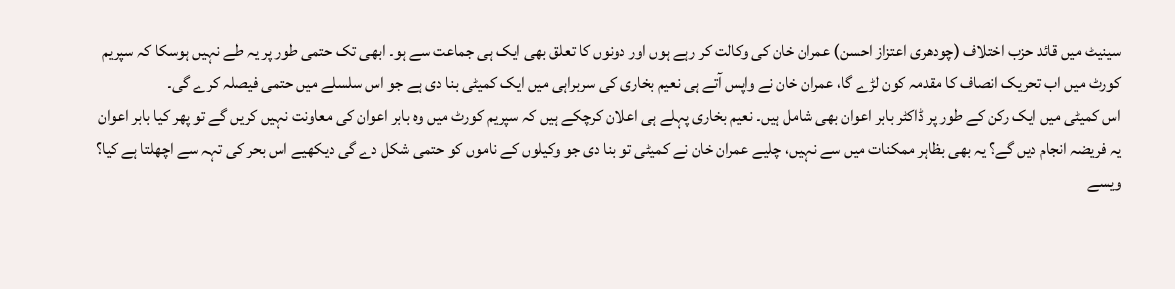سینیٹ میں قائد حزب اختلاف (چودھری اعتزاز احسن) عمران خان کی وکالت کر رہے ہوں اور دونوں کا تعلق بھی ایک ہی جماعت سے ہو۔ ابھی تک حتمی طور پر یہ طے نہیں ہوسکا کہ سپریم کورٹ میں اب تحریک انصاف کا مقدمہ کون لڑے گا، عمران خان نے واپس آتے ہی نعیم بخاری کی سربراہی میں ایک کمیٹی بنا دی ہے جو اس سلسلے میں حتمی فیصلہ کرے گی۔
اس کمیٹی میں ایک رکن کے طور پر ڈاکٹر بابر اعوان بھی شامل ہیں۔ نعیم بخاری پہلے ہی اعلان کرچکے ہیں کہ سپریم کورٹ میں وہ بابر اعوان کی معاونت نہیں کریں گے تو پھر کیا بابر اعوان یہ فریضہ انجام دیں گے؟ یہ بھی بظاہر ممکنات میں سے نہیں، چلیے عمران خان نے کمیٹی تو بنا دی جو وکیلوں کے ناموں کو حتمی شکل دے گی دیکھیے اس بحر کی تہہ سے اچھلتا ہے کیا؟ ویسے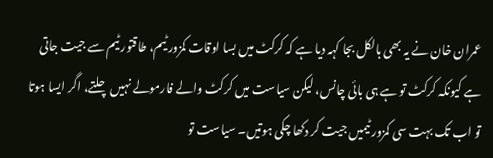عمران خان نے یہ بھی بالکل بجا کہہ دیا ہے کہ کرکٹ میں بسا اوقات کمزور ٹیم، طاقتور ٹیم سے جیت جاتی ہے کیونکہ کرکٹ تو ہے ہی بائی چانس، لیکن سیاست میں کرکٹ والے فارمولے نہیں چلتے، اگر ایسا ہوتا تو اب تک بہت سی کمزور ٹیمیں جیت کر دکھا چکی ہوتیں۔ سیاست تو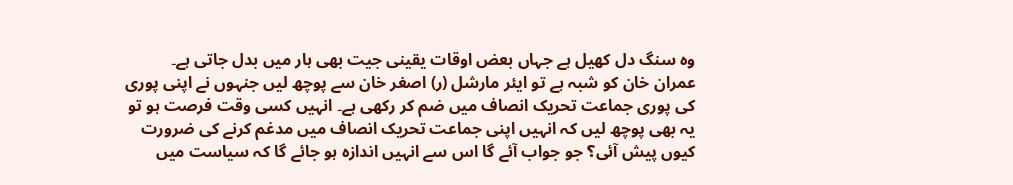وہ سنگ دل کھیل ہے جہاں بعض اوقات یقینی جیت بھی ہار میں بدل جاتی ہے۔
عمران خان کو شبہ ہے تو ایئر مارشل (ر) اصغر خان سے پوچھ لیں جنہوں نے اپنی پوری کی پوری جماعت تحریک انصاف میں ضم کر رکھی ہے۔ انہیں کسی وقت فرصت ہو تو یہ بھی پوچھ لیں کہ انہیں اپنی جماعت تحریک انصاف میں مدغم کرنے کی ضرورت کیوں پیش آئی؟ جو جواب آئے گا اس سے انہیں اندازہ ہو جائے گا کہ سیاست میں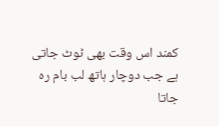کمند اس وقت بھی ٹوٹ جاتی ہے جب دوچار ہاتھ لب بام رہ جاتا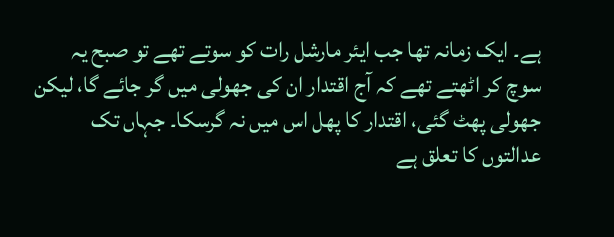ہے۔ ایک زمانہ تھا جب ایئر مارشل رات کو سوتے تھے تو صبح یہ سوچ کر اٹھتے تھے کہ آج اقتدار ان کی جھولی میں گر جائے گا، لیکن جھولی پھٹ گئی، اقتدار کا پھل اس میں نہ گرسکا۔ جہاں تک عدالتوں کا تعلق ہے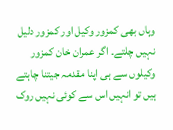وہاں بھی کمزور وکیل اور کمزور دلیل نہیں چلتے۔ اگر عمران خان کمزور وکیلوں سے ہی اپنا مقدمہ جیتنا چاہتے ہیں تو انہیں اس سے کوئی نہیں روک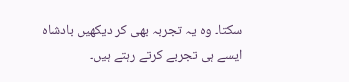سکتا۔ وہ یہ تجربہ بھی کر دیکھیں بادشاہ ایسے ہی تجربے کرتے رہتے ہیں۔